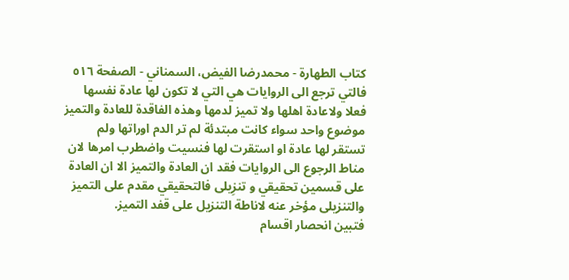كتاب الطهارة - محمدرضا الفيض، السمناني - الصفحة ٥١٦
فالتي ترجع الى الروايات هي التي لا تكون لها عادة نفسها فعلا ولاعادة اهلها ولا تميز لدمها وهذه الفاقدة للعادة والتميز موضوع واحد سواء كانت مبتدئة لم تر الدم اوراتها ولم تستقر لها عادة او استقرت لها فنسيت واضطرب امرها لان مناط الرجوع الى الروايات فقد ان العادة والتميز الا ان العادة على قسمين تحقيقي و تنزِیلى فالتحقيقي مقدم على التميز والتنزيلى مؤخر عنه لاناطة التنزيل على قفد التميز.
فتبين انحصار اقسام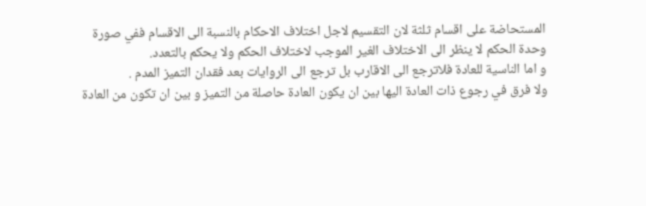المستحاضة على اقسام ثلثة لان التقسيم لاجل اختلاف الاحكام بالنسبة الى الاقسام ففي صورة وحدة الحكم لا ينظر الى الاختلاف الغير الموجب لاختلاف الحكم ولا يحكم بالتعدد.
و اما الناسية للعادة فلاترجع الى الاقارب بل ترجع الى الروايات بعد فقدان التميز المدم .
ولا فرق في رجوع ذات العادة اليها بين ان يكون العادة حاصلة من التميز و بين ان تكون من العادة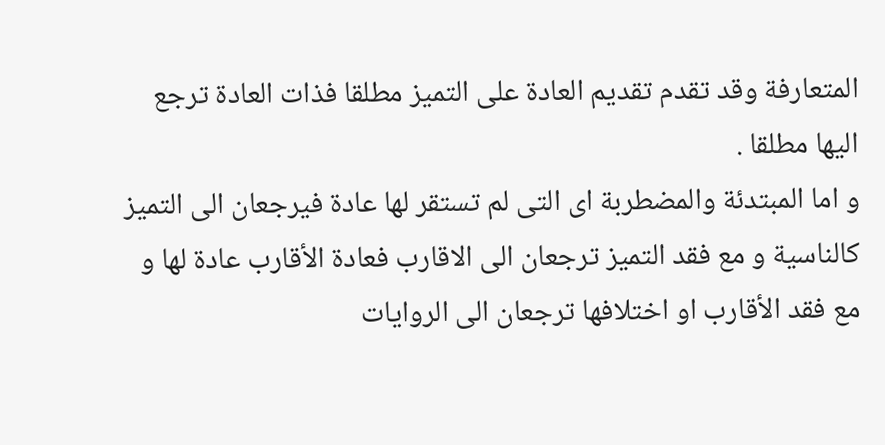المتعارفة وقد تقدم تقديم العادة على التميز مطلقا فذات العادة ترجع اليها مطلقا .
و اما المبتدئة والمضطربة اى التى لم تستقر لها عادة فيرجعان الى التميز كالناسية و مع فقد التميز ترجعان الى الاقارب فعادة الأقارب عادة لها و مع فقد الأقارب او اختلافها ترجعان الى الروايات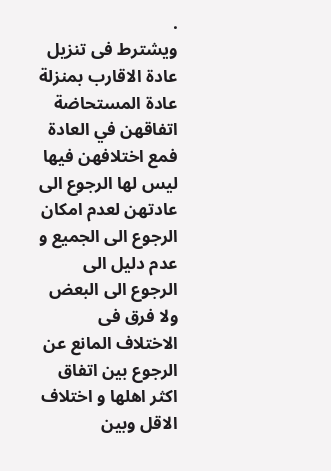.
ويشترط فى تنزيل عادة الاقارب بمنزلة عادة المستحاضة اتفاقهن في العادة فمع اختلافهن فيها ليس لها الرجوع الى عادتهن لعدم امكان الرجوع الى الجميع و عدم دليل الى الرجوع الى البعض ولا فرق فى الاختلاف المانع عن الرجوع بين اتفاق اكثر اهلها و اختلاف الاقل وبين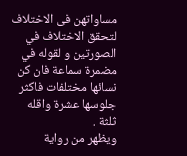مساواتهن فى الاختلاف لتحقق الاختلاف في الصورتين و لقوله في مضمرة سماعة فان كن نسائها مختلفات فاكثر جلوسها عشرة واقله ثلثة .
ويظهر من رواية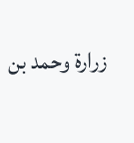زرارة وحمد بن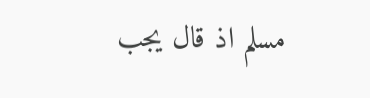مسلم اذ قال يجب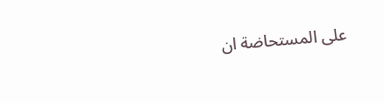على المستحاضة ان